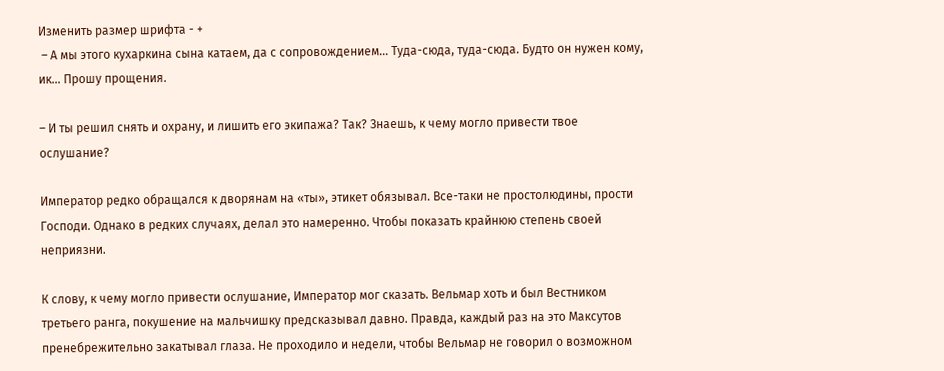Изменить размер шрифта - +
 – А мы этого кухаркина сына катаем, да с сопровождением… Туда-сюда, туда-сюда. Будто он нужен кому, ик… Прошу прощения.

– И ты решил снять и охрану, и лишить его экипажа? Так? Знаешь, к чему могло привести твое ослушание?

Император редко обращался к дворянам на «ты», этикет обязывал. Все-таки не простолюдины, прости Господи. Однако в редких случаях, делал это намеренно. Чтобы показать крайнюю степень своей неприязни.

К слову, к чему могло привести ослушание, Император мог сказать. Вельмар хоть и был Вестником третьего ранга, покушение на мальчишку предсказывал давно. Правда, каждый раз на это Максутов пренебрежительно закатывал глаза. Не проходило и недели, чтобы Вельмар не говорил о возможном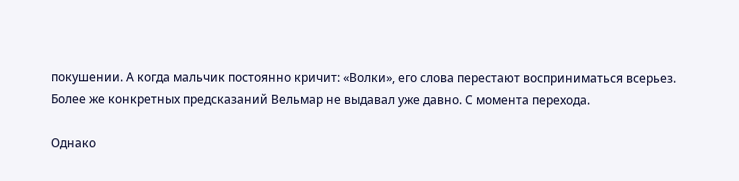покушении. А когда мальчик постоянно кричит: «Волки», его слова перестают восприниматься всерьез. Более же конкретных предсказаний Вельмар не выдавал уже давно. С момента перехода.

Однако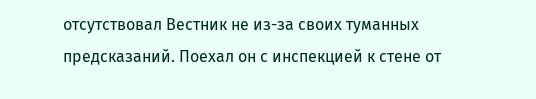отсутствовал Вестник не из-за своих туманных предсказаний. Поехал он с инспекцией к стене от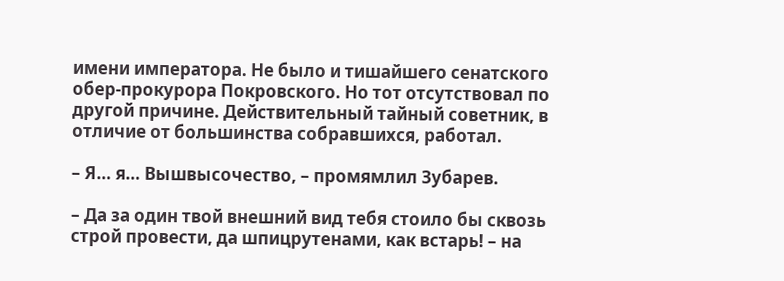имени императора. Не было и тишайшего сенатского обер-прокурора Покровского. Но тот отсутствовал по другой причине. Действительный тайный советник, в отличие от большинства собравшихся, работал.

– Я… я… Вышвысочество, – промямлил Зубарев.

– Да за один твой внешний вид тебя стоило бы сквозь строй провести, да шпицрутенами, как встарь! – на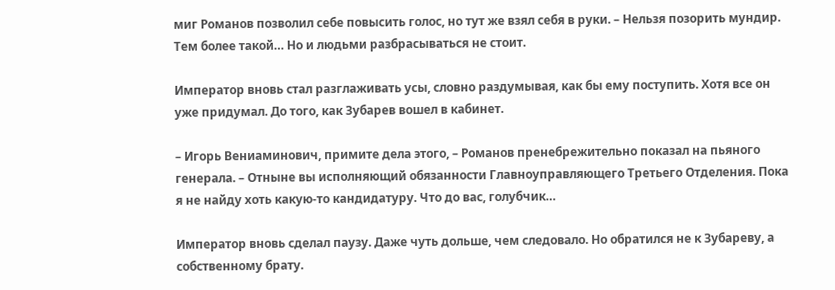миг Романов позволил себе повысить голос, но тут же взял себя в руки. – Нельзя позорить мундир. Тем более такой… Но и людьми разбрасываться не стоит.

Император вновь стал разглаживать усы, словно раздумывая, как бы ему поступить. Хотя все он уже придумал. До того, как Зубарев вошел в кабинет.

– Игорь Вениаминович, примите дела этого, – Романов пренебрежительно показал на пьяного генерала. – Отныне вы исполняющий обязанности Главноуправляющего Третьего Отделения. Пока я не найду хоть какую-то кандидатуру. Что до вас, голубчик…

Император вновь сделал паузу. Даже чуть дольше, чем следовало. Но обратился не к Зубареву, а собственному брату.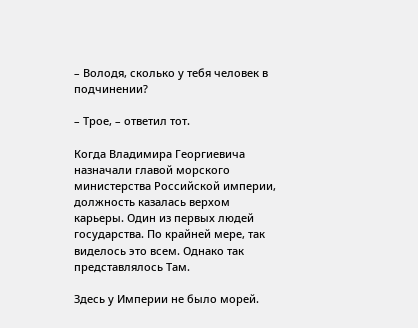– Володя, сколько у тебя человек в подчинении?

– Трое, – ответил тот.

Когда Владимира Георгиевича назначали главой морского министерства Российской империи, должность казалась верхом карьеры. Один из первых людей государства. По крайней мере, так виделось это всем. Однако так представлялось Там.

Здесь у Империи не было морей.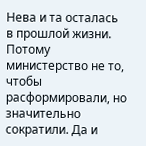Нева и та осталась в прошлой жизни. Потому министерство не то, чтобы расформировали, но значительно сократили. Да и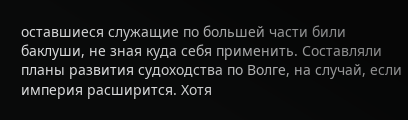оставшиеся служащие по большей части били баклуши, не зная куда себя применить. Составляли планы развития судоходства по Волге, на случай, если империя расширится. Хотя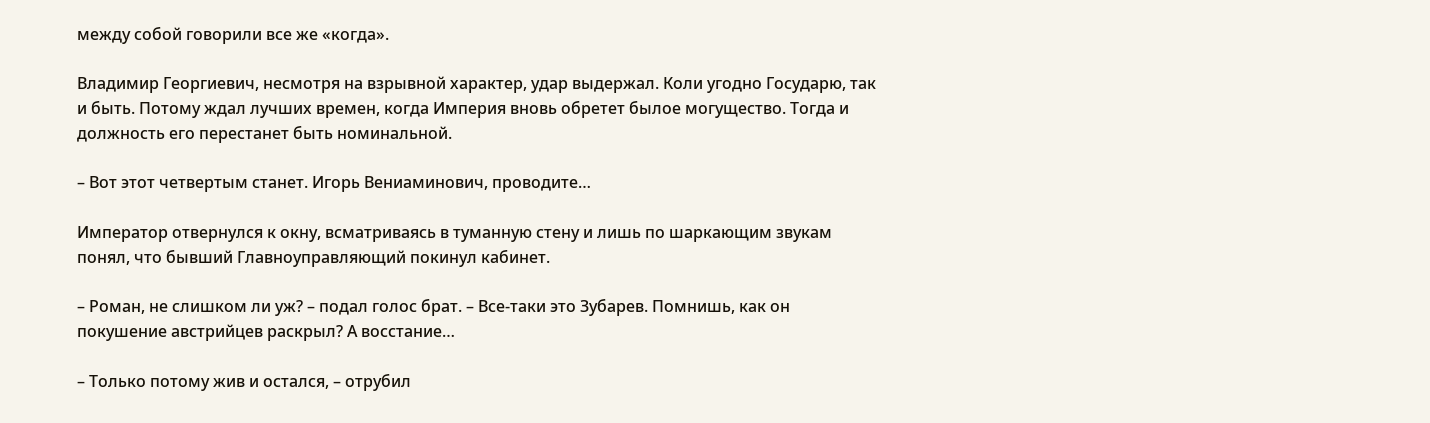между собой говорили все же «когда».

Владимир Георгиевич, несмотря на взрывной характер, удар выдержал. Коли угодно Государю, так и быть. Потому ждал лучших времен, когда Империя вновь обретет былое могущество. Тогда и должность его перестанет быть номинальной.

– Вот этот четвертым станет. Игорь Вениаминович, проводите…

Император отвернулся к окну, всматриваясь в туманную стену и лишь по шаркающим звукам понял, что бывший Главноуправляющий покинул кабинет.

– Роман, не слишком ли уж? – подал голос брат. – Все-таки это Зубарев. Помнишь, как он покушение австрийцев раскрыл? А восстание…

– Только потому жив и остался, – отрубил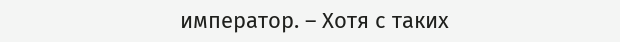император. – Хотя с таких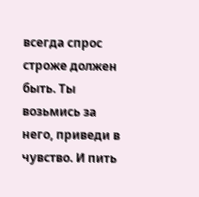всегда спрос строже должен быть. Ты возьмись за него, приведи в чувство. И пить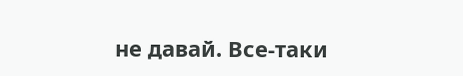не давай. Все-таки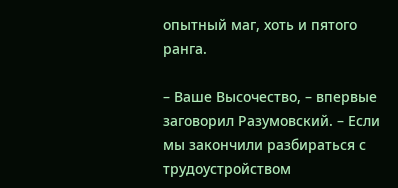опытный маг, хоть и пятого ранга.

– Ваше Высочество, – впервые заговорил Разумовский. – Если мы закончили разбираться с трудоустройством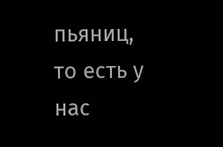пьяниц, то есть у нас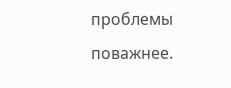проблемы поважнее.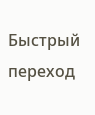Быстрый переход